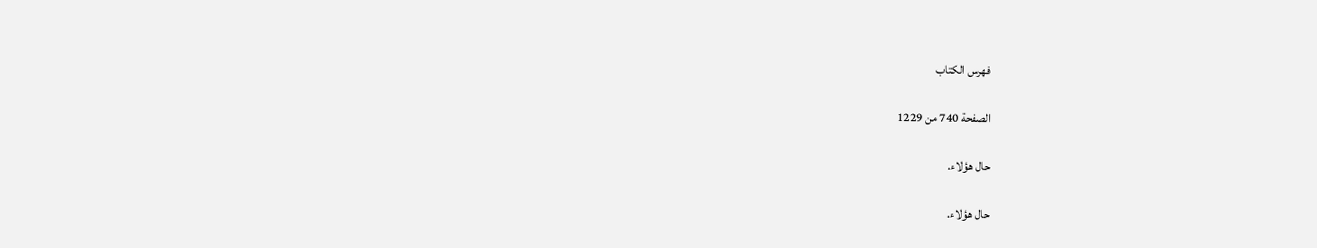فهرس الكتاب

الصفحة 740 من 1229

حال هؤلاء.

حال هؤلاء.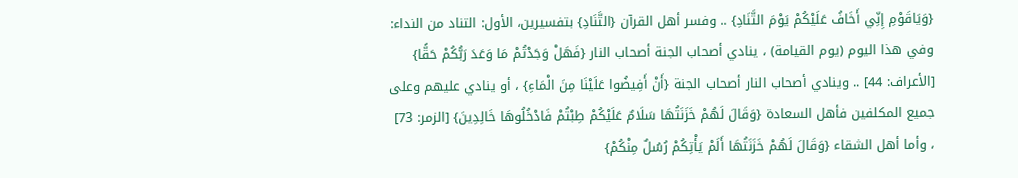{وَيَاقَوْمِ إِنِّي أَخَافُ عَلَيْكُمْ يَوْمَ التَّنَادِ} .. وفسر أهل القرآن {التَّنَادِ} بتفسيرين، الأول: التناد من النداء: وفي هذا اليوم (يوم القيامة) ، ينادي أصحاب الجنة أصحاب النار {فَهَلْ وَجَدْتُمْ مَا وَعَدَ رَبُّكُمْ حَقًّا} [الأعراف: 44] .. وينادي أصحاب النار أصحاب الجنة {أَنْ أَفِيضُوا عَلَيْنَا مِنَ الْمَاءِ} ، أو ينادي عليهم وعلى جميع المكلفين فأهل السعادة {وَقَالَ لَهُمْ خَزَنَتُهَا سَلَامٌ عَلَيْكُمْ طِبْتُمْ فَادْخُلُوهَا خَالِدِينَ} [الزمر: 73] ، وأما أهل الشقاء {وَقَالَ لَهُمْ خَزَنَتُهَا أَلَمْ يَأْتِكُمْ رُسُلٌ مِنْكُمْ}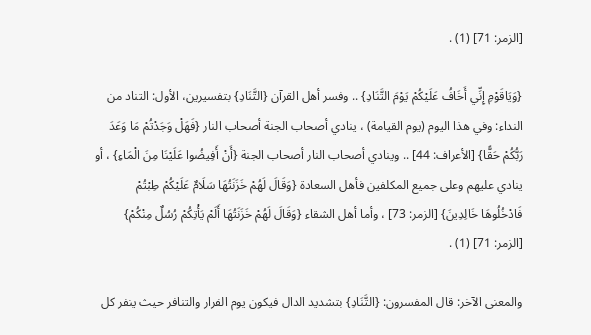[الزمر: 71] (1) .

{وَيَاقَوْمِ إِنِّي أَخَافُ عَلَيْكُمْ يَوْمَ التَّنَادِ} .. وفسر أهل القرآن {التَّنَادِ} بتفسيرين، الأول: التناد من النداء: وفي هذا اليوم (يوم القيامة) ، ينادي أصحاب الجنة أصحاب النار {فَهَلْ وَجَدْتُمْ مَا وَعَدَ رَبُّكُمْ حَقًّا} [الأعراف: 44] .. وينادي أصحاب النار أصحاب الجنة {أَنْ أَفِيضُوا عَلَيْنَا مِنَ الْمَاءِ} ، أو ينادي عليهم وعلى جميع المكلفين فأهل السعادة {وَقَالَ لَهُمْ خَزَنَتُهَا سَلَامٌ عَلَيْكُمْ طِبْتُمْ فَادْخُلُوهَا خَالِدِينَ} [الزمر: 73] ، وأما أهل الشقاء {وَقَالَ لَهُمْ خَزَنَتُهَا أَلَمْ يَأْتِكُمْ رُسُلٌ مِنْكُمْ} [الزمر: 71] (1) .

والمعنى الآخر: قال المفسرون: {التَّنَادِ} بتشديد الدال فيكون يوم الفرار والتنافر حيث ينفر كل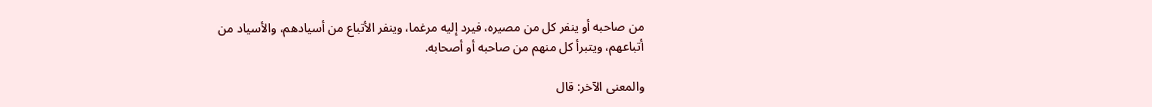من صاحبه أو ينفر كل من مصيره، فيرد إليه مرغما، وينفر الأتباع من أسيادهم، والأسياد من أتباعهم، ويتبرأ كل منهم من صاحبه أو أصحابه.

والمعنى الآخر: قال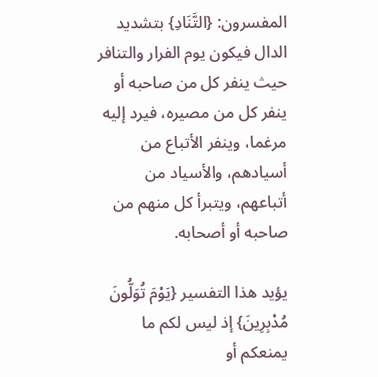المفسرون: {التَّنَادِ} بتشديد الدال فيكون يوم الفرار والتنافر حيث ينفر كل من صاحبه أو ينفر كل من مصيره، فيرد إليه مرغما، وينفر الأتباع من أسيادهم، والأسياد من أتباعهم، ويتبرأ كل منهم من صاحبه أو أصحابه.

يؤيد هذا التفسير {يَوْمَ تُوَلُّونَ مُدْبِرِينَ} إذ ليس لكم ما يمنعكم أو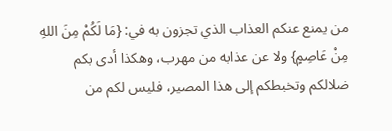من يمنع عنكم العذاب الذي تجزون به في: {مَا لَكُمْ مِنَ اللهِ مِنْ عَاصِمٍ} ولا عن عذابه من مهرب، وهكذا أدى بكم ضلالكم وتخبطكم إلى هذا المصير، فليس لكم من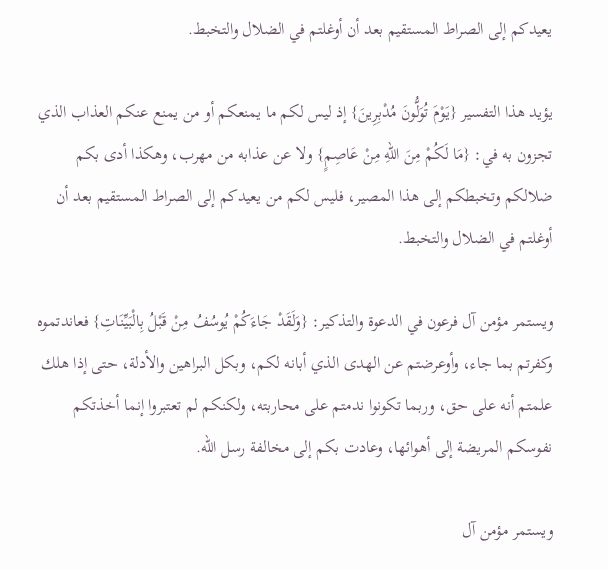يعيدكم إلى الصراط المستقيم بعد أن أوغلتم في الضلال والتخبط.

يؤيد هذا التفسير {يَوْمَ تُوَلُّونَ مُدْبِرِينَ} إذ ليس لكم ما يمنعكم أو من يمنع عنكم العذاب الذي تجزون به في: {مَا لَكُمْ مِنَ اللهِ مِنْ عَاصِمٍ} ولا عن عذابه من مهرب، وهكذا أدى بكم ضلالكم وتخبطكم إلى هذا المصير، فليس لكم من يعيدكم إلى الصراط المستقيم بعد أن أوغلتم في الضلال والتخبط.

ويستمر مؤمن آل فرعون في الدعوة والتذكير: {وَلَقَدْ جَاءَكُمْ يُوسُفُ مِنْ قَبْلُ بِالْبَيِّنَاتِ} فعاندتموه وكفرتم بما جاء، وأوعرضتم عن الهدى الذي أبانه لكم، وبكل البراهين والأدلة، حتى إذا هلك علمتم أنه على حق، وربما تكونوا ندمتم على محاربته، ولكنكم لم تعتبروا إنما أخذتكم نفوسكم المريضة إلى أهوائها، وعادت بكم إلى مخالفة رسل الله.

ويستمر مؤمن آل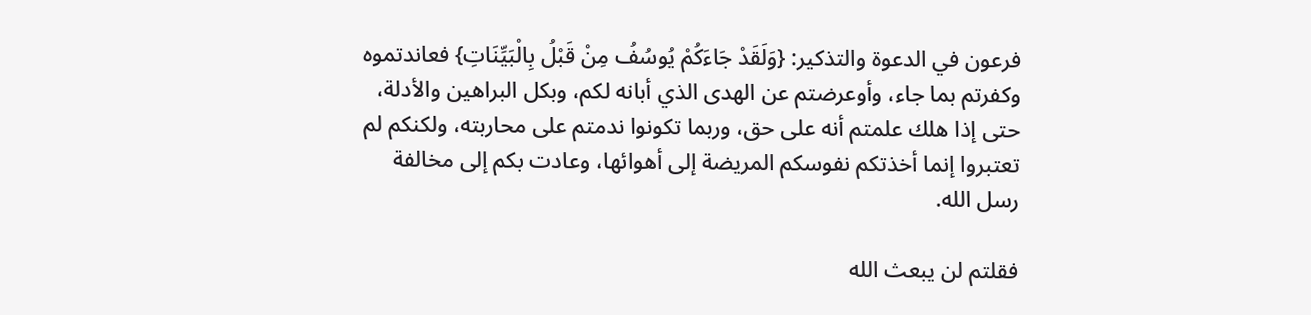فرعون في الدعوة والتذكير: {وَلَقَدْ جَاءَكُمْ يُوسُفُ مِنْ قَبْلُ بِالْبَيِّنَاتِ} فعاندتموه وكفرتم بما جاء، وأوعرضتم عن الهدى الذي أبانه لكم، وبكل البراهين والأدلة، حتى إذا هلك علمتم أنه على حق، وربما تكونوا ندمتم على محاربته، ولكنكم لم تعتبروا إنما أخذتكم نفوسكم المريضة إلى أهوائها، وعادت بكم إلى مخالفة رسل الله.

فقلتم لن يبعث الله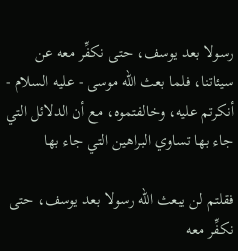رسولا بعد يوسف، حتى نكفِّر معه عن سيئاتنا، فلما بعث الله موسى - عليه السلام - أنكرتم عليه، وخالفتموه، مع أن الدلائل التي جاء بها تساوي البراهين التي جاء بها

فقلتم لن يبعث الله رسولا بعد يوسف، حتى نكفِّر معه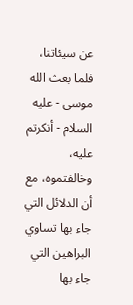عن سيئاتنا، فلما بعث الله موسى - عليه السلام - أنكرتم عليه، وخالفتموه، مع أن الدلائل التي جاء بها تساوي البراهين التي جاء بها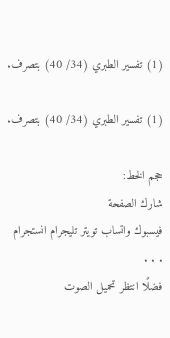(1) تفسير الطبري (34/ 40) بتصرف.

(1) تفسير الطبري (34/ 40) بتصرف.

حجم الخط:
شارك الصفحة
فيسبوك واتساب تويتر تليجرام انستجرام
. . .
فضلًا انتظر تحميل الصوت